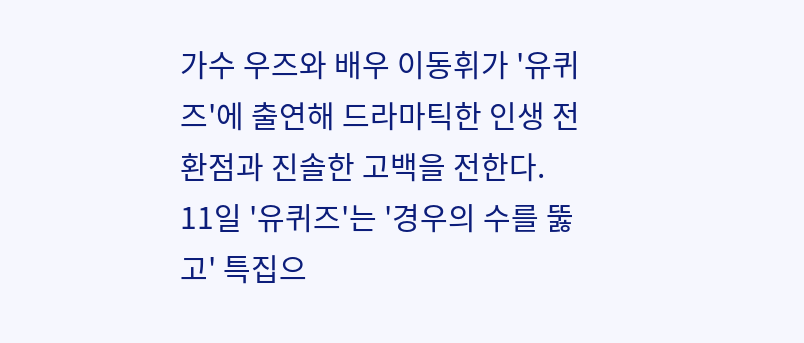가수 우즈와 배우 이동휘가 '유퀴즈'에 출연해 드라마틱한 인생 전환점과 진솔한 고백을 전한다.
11일 '유퀴즈'는 '경우의 수를 뚫고' 특집으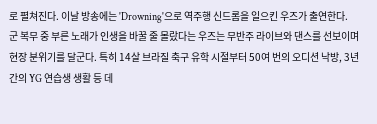로 펼쳐진다. 이날 방송에는 'Drowning'으로 역주행 신드롬을 일으킨 우즈가 출연한다.
군 복무 중 부른 노래가 인생을 바꿀 줄 몰랐다는 우즈는 무반주 라이브와 댄스를 선보이며 현장 분위기를 달군다. 특히 14살 브라질 축구 유학 시절부터 50여 번의 오디션 낙방, 3년간의 YG 연습생 생활 등 데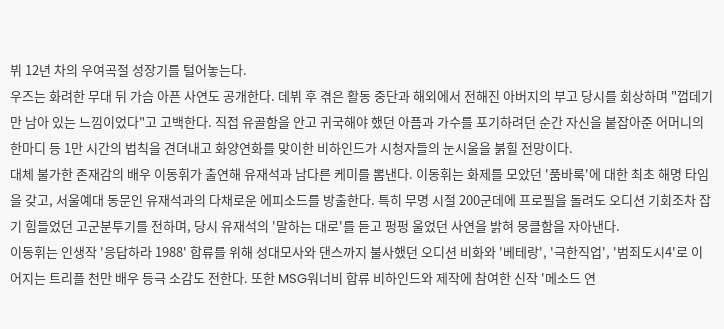뷔 12년 차의 우여곡절 성장기를 털어놓는다.
우즈는 화려한 무대 뒤 가슴 아픈 사연도 공개한다. 데뷔 후 겪은 활동 중단과 해외에서 전해진 아버지의 부고 당시를 회상하며 "껍데기만 남아 있는 느낌이었다"고 고백한다. 직접 유골함을 안고 귀국해야 했던 아픔과 가수를 포기하려던 순간 자신을 붙잡아준 어머니의 한마디 등 1만 시간의 법칙을 견뎌내고 화양연화를 맞이한 비하인드가 시청자들의 눈시울을 붉힐 전망이다.
대체 불가한 존재감의 배우 이동휘가 출연해 유재석과 남다른 케미를 뽐낸다. 이동휘는 화제를 모았던 '품바룩'에 대한 최초 해명 타임을 갖고, 서울예대 동문인 유재석과의 다채로운 에피소드를 방출한다. 특히 무명 시절 200군데에 프로필을 돌려도 오디션 기회조차 잡기 힘들었던 고군분투기를 전하며, 당시 유재석의 '말하는 대로'를 듣고 펑펑 울었던 사연을 밝혀 뭉클함을 자아낸다.
이동휘는 인생작 '응답하라 1988' 합류를 위해 성대모사와 댄스까지 불사했던 오디션 비화와 '베테랑', '극한직업', '범죄도시4'로 이어지는 트리플 천만 배우 등극 소감도 전한다. 또한 MSG워너비 합류 비하인드와 제작에 참여한 신작 '메소드 연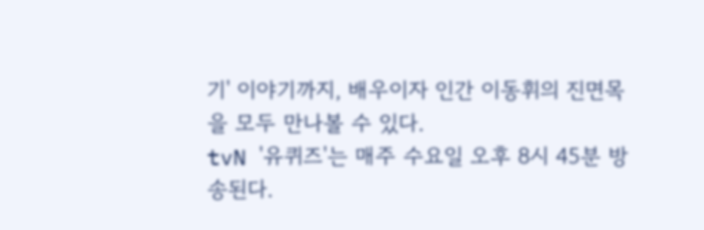기' 이야기까지, 배우이자 인간 이동휘의 진면목을 모두 만나볼 수 있다.
tvN '유퀴즈'는 매주 수요일 오후 8시 45분 방송된다.